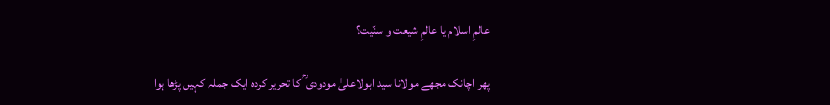عالمِ اسلام یا عالمِ شیعت و سنّیت؟

پھر اچانک مجھے مولانا سید ابولاعلیٰ مودودی ؒ کا تحریر کردہ ایک جملہ کہیں پڑھا ہوا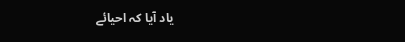یاد آیا کہ احیائے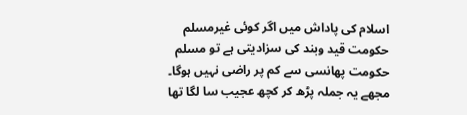اسلام کی پاداش میں اگر کوئی غیرمسلم حکومت قید وبند کی سزادیتی ہے تو مسلم حکومت پھانسی سے کم پر راضی نہیں ہوگا۔ مجھے یہ جملہ پڑھ کر کچھ عجیب سا لگا تھا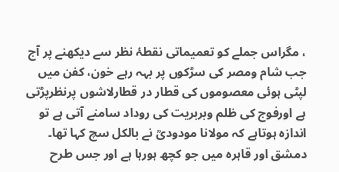، مگراس جملے کو تعمیماتی نقطۂ نظر سے دیکھنے پر آج جب شام ومصر کی سڑکوں پر بہہ رہے خون، کفن میں لپٹی ہوئی معصوموں کی قطار در قطارلاشوں پرنظرپڑتی ہے اورفوج کی ظلم وبربریت کی روداد سامنے آتی ہے تو اندازہ ہوتاہے کہ مولانا مودودیؒ نے بالکل سچ کہا تھا۔ دمشق اور قاہرہ میں جو کچھ ہورہا ہے اور جس طرح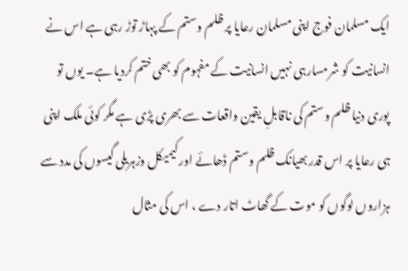ایک مسلمان فوج اپنی مسلمان رعایا پر ظلم وستم کے پہاڑ توڑ رہی ہے اس نے انسانیت کو شرمسارہی نہیں انسانیت کے مفہوم کو بھی ختم کردیا ہے۔ یوں تو پوری دنیا ظلم وستم کی ناقابلِ یقین واقعات سے بھری پڑی ہے مگر کوئی ملک اپنی ہی رعایا پر اس قدر بھیانک ظلم وستم ڈھائے اور کیمیکل وزہریلی گیسوں کی مدد سے ہزاروں لوگوں کو موت کے گھاٹ اتار دے ، اس کی مثال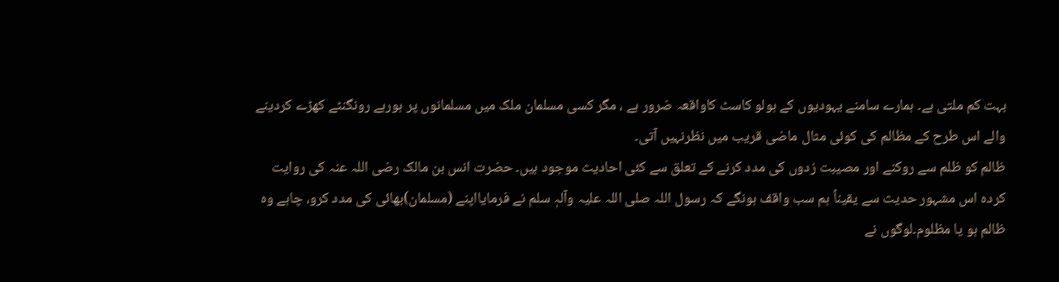بہت کم ملتی ہے۔ ہمارے سامنے یہودیوں کے ہولو کاسٹ کاواقعہ ضرور ہے ، مگر کسی مسلمان ملک میں مسلمانوں پر ہورہے رونگنٹے کھڑے کردینے والے اس طرح کے مظالم کی کوئی مثال ماضی قریب میں نظرنہیں آتی۔
ظالم کو ظلم سے روکنے اور مصیبت زدوں کی مدد کرنے کے تعلق سے کئی احادیث موجود ہیں۔ حضرت انس بن مالک رضی اللہ عنہ کی روایت کردہ اس مشہور حدیث سے یقیناً ہم سب واقف ہونگے کہ رسول اللہ صلی اللہ علیہ وآلہٖ سلم نے فرمایااپنے (مسلمان)بھائی کی مدد کرو، چاہے وہ ظالم ہو یا مظلوم۔لوگوں نے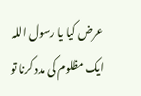عرض کیا یا رسول اللہ ایک مظلوم کی مدد کرنا تو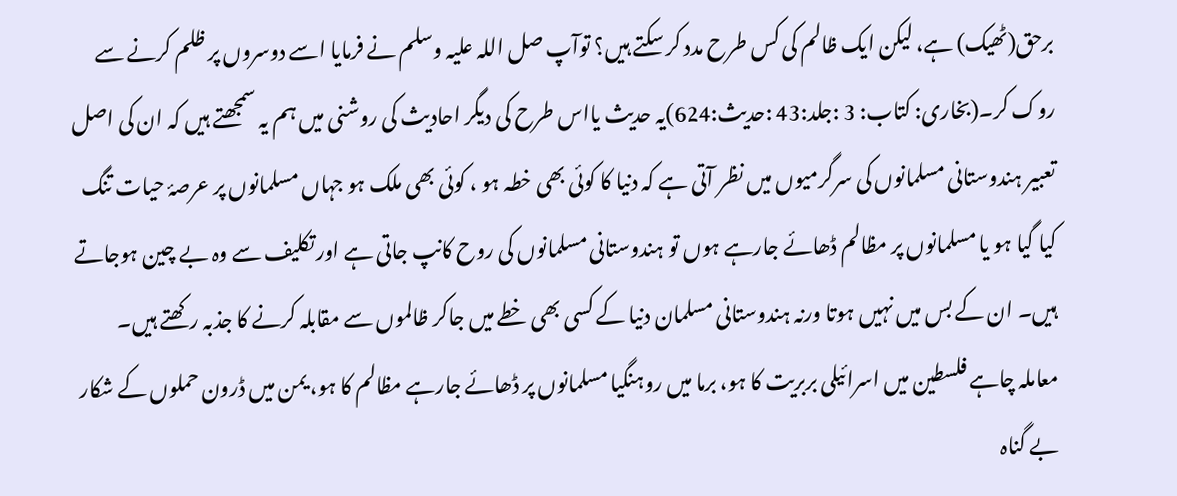برحق(ٹھیک) ہے، لیکن ایک ظالم کی کس طرح مدد کر سکتے ہیں؟ توآپ صل اللہ علیہ وسلم نے فرمایا اسے دوسروں پر ظلم کرنے سے روک کر۔(بخاری: کتاب: 3 :جلد:43 :حدیث:624)یہ حدیث یااس طرح کی دیگر احادیث کی روشنی میں ہم یہ سمجھتے ہیں کہ ان کی اصل تعبیر ہندوستانی مسلمانوں کی سرگرمیوں میں نظر آتی ہے کہ دنیا کا کوئی بھی خطہ ہو ، کوئی بھی ملک ہو جہاں مسلمانوں پر عرصۂ حیات تنگ کیا گیا ہو یا مسلمانوں پر مظالم ڈھائے جارہے ہوں تو ہندوستانی مسلمانوں کی روح کانپ جاتی ہے اور تکلیف سے وہ بے چین ہوجاتے ہیں۔ ان کے بس میں نہیں ہوتا ورنہ ہندوستانی مسلمان دنیا کے کسی بھی خطے میں جاکر ظالموں سے مقابلہ کرنے کا جذبہ رکھتے ہیں۔ معاملہ چاہے فلسطین میں اسرائیلی بربریت کا ہو، برما میں روہنگیا مسلمانوں پر ڈھائے جارہے مظالم کا ہو، یمن میں ڈرون حملوں کے شکار بے گناہ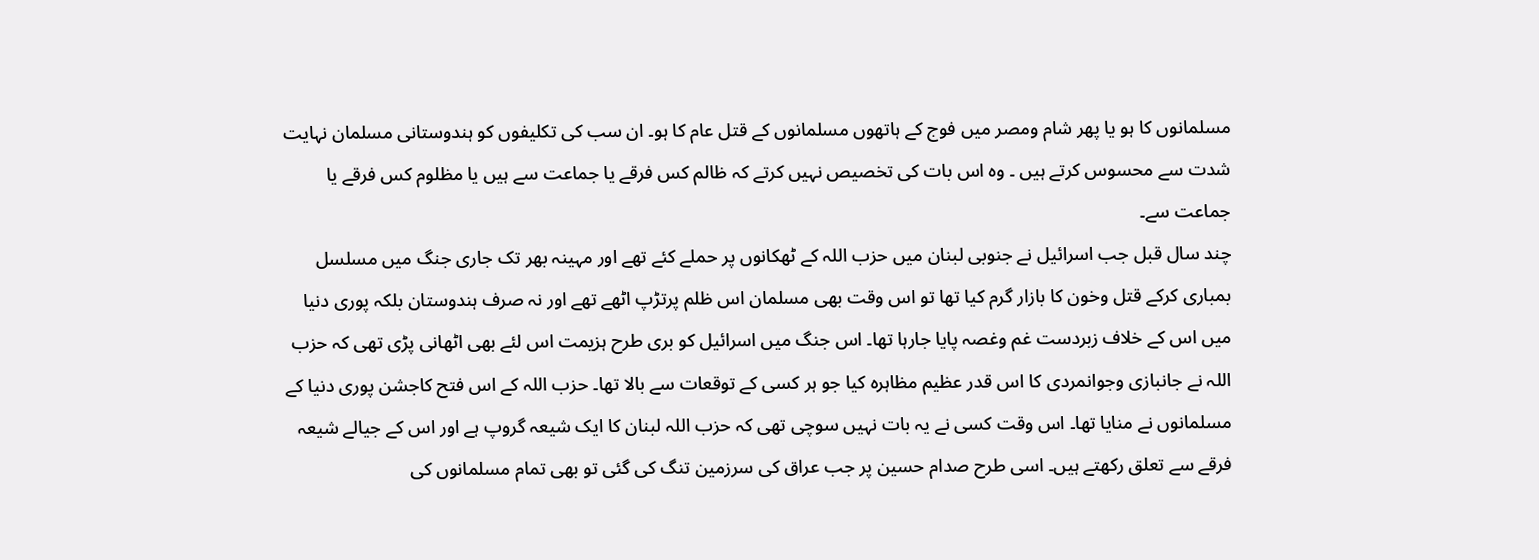مسلمانوں کا ہو یا پھر شام ومصر میں فوج کے ہاتھوں مسلمانوں کے قتل عام کا ہو۔ ان سب کی تکلیفوں کو ہندوستانی مسلمان نہایت شدت سے محسوس کرتے ہیں ۔ وہ اس بات کی تخصیص نہیں کرتے کہ ظالم کس فرقے یا جماعت سے ہیں یا مظلوم کس فرقے یا جماعت سے۔
چند سال قبل جب اسرائیل نے جنوبی لبنان میں حزب اللہ کے ٹھکانوں پر حملے کئے تھے اور مہینہ بھر تک جاری جنگ میں مسلسل بمباری کرکے قتل وخون کا بازار گرم کیا تھا تو اس وقت بھی مسلمان اس ظلم پرتڑپ اٹھے تھے اور نہ صرف ہندوستان بلکہ پوری دنیا میں اس کے خلاف زبردست غم وغصہ پایا جارہا تھا۔ اس جنگ میں اسرائیل کو بری طرح ہزیمت اس لئے بھی اٹھانی پڑی تھی کہ حزب اللہ نے جانبازی وجوانمردی کا اس قدر عظیم مظاہرہ کیا جو ہر کسی کے توقعات سے بالا تھا۔ حزب اللہ کے اس فتح کاجشن پوری دنیا کے مسلمانوں نے منایا تھا۔ اس وقت کسی نے یہ بات نہیں سوچی تھی کہ حزب اللہ لبنان کا ایک شیعہ گروپ ہے اور اس کے جیالے شیعہ فرقے سے تعلق رکھتے ہیں۔ اسی طرح صدام حسین پر جب عراق کی سرزمین تنگ کی گئی تو بھی تمام مسلمانوں کی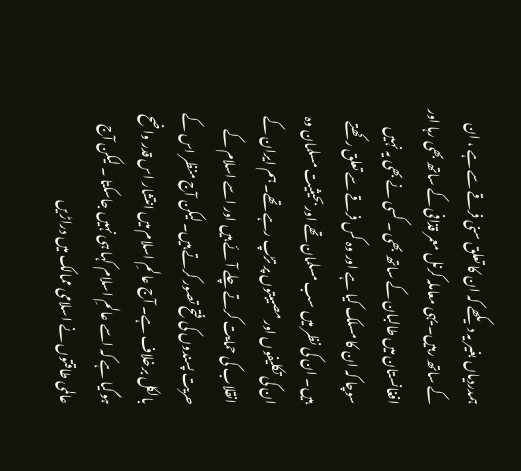ہمدردیاں بغیر یہ دیکھے کہ ان کا تعلق سنی فرقے سے ہے ، ان کے ساتھ رہیں۔ یہی معاملہ کرنل معمر قذافی کے ساتھ بھی رہا اور افغانستان میں طالبان کے ساتھ بھی ۔ کسی نے بھی یہ نہیں سوچا کہ ان کا مسلک کیا ہے اور وہ کس فرقے سے تعلق رکھتے ہیں۔ ان کی نظر میں سب مسلمان تھے اور بحیثیت مسلمان وہ ان کی تکلیفوں اور مصیبتوں پر تڑپ رہے تھے۔ہم ایران کے انقلاب کی حمایت کرتے چلے آئے ہیں اور اسے اسلام کے حریت پسندوں کی فتح تصور کرتے ہیں۔ لیکن آج منظر اس کے بالکل برخلاف ہے۔ آج عالمِ اسلام میں انتشار اس قدر واضح ہوگیا ہے کہ اسے عالمِ اسلام کہا ہی نہیں جاسکتا ۔ لیکن آج عالمی طاقتوں نے اسلامی ممالک میں دراڑیں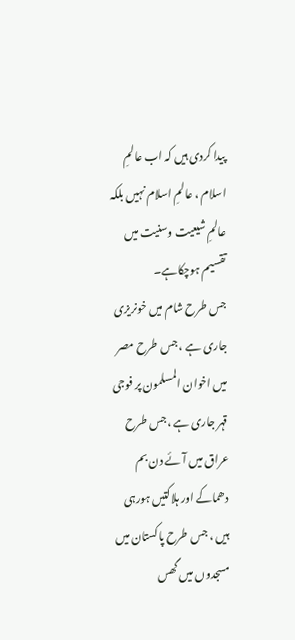پیدا کردی ہیں کہ اب عالمِ اسلام ، عالمِ اسلام نہیں بلکہ عالمِ شیعیت وسنیت میں تقسیم ہوچکاہے۔
جس طرح شام میں خونریزی جاری ہے ، جس طرح مصر میں اخوان المسلمون پر فوجی قہر جاری ہے ،جس طرح عراق میں آئے دن بم دھماکے اور ہلاکتیں ہورہی ہیں ، جس طرح پاکستان میں مسجدوں میں گھس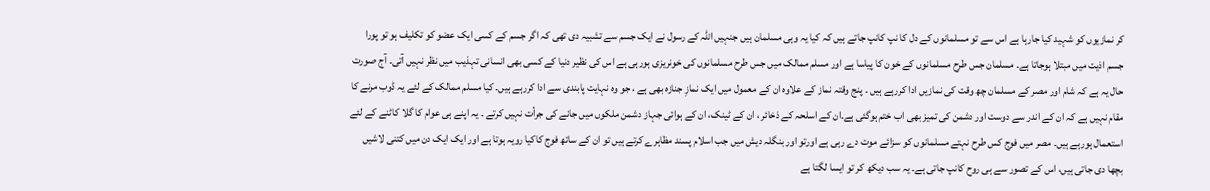کر نمازیوں کو شہید کیا جارہا ہے اس سے تو مسلمانوں کے دل کا نپ کانپ جاتے ہیں کہ کیا یہ وہی مسلمان ہیں جنہیں اللہ کے رسول نے ایک جسم سے تشبیہ دی تھی کہ اگر جسم کے کسی ایک عضو کو تکلیف ہو تو پورا جسم اذیت میں مبتلا ہوجاتا ہے۔ مسلمان جس طرح مسلمانوں کے خون کا پیاسا ہے اور مسلم ممالک میں جس طرح مسلمانوں کی خونریزی ہورہی ہے اس کی نظیر دنیا کے کسی بھی انسانی تہذیب میں نظر نہیں آتی۔ آج صورت حال یہ ہے کہ شام اور مصر کے مسلمان چھ وقت کی نمازیں ادا کررہے ہیں ۔ پنج وقتہ نماز کے علاوہ ان کے معمول میں ایک نمازِ جنازہ بھی ہے ، جو وہ نہایت پابندی سے ادا کررہے ہیں۔ کیا مسلم ممالک کے لئے یہ ڈوب مرنے کا مقام نہیں ہے کہ ان کے اندر سے دوست اور دشمن کی تمیز بھی اب ختم ہوگئی ہے۔ان کے اسلحہ کے ذخائر ، ان کے ٹینک، ان کے ہوائی جہاز دشمن ملکوں میں جانے کی جرأت نہیں کرتے ۔ یہ اپنے ہی عوام کا گلا کاٹنے کے لئے استعمال ہورہے ہیں۔ مصر میں فوج کس طرح نہتے مسلمانوں کو سزائے موت دے رہی ہے اورتو اور بنگلہ دیش میں جب اسلام پسند مظاہرے کرتے ہیں تو ان کے ساتھ فوج کاکیا رویہ ہوتا ہے اور ایک ایک دن میں کتنی لاشیں بچھا دی جاتی ہیں، اس کے تصور سے ہی روح کانپ جاتی ہے۔ یہ سب دیکھ کر تو ایسا لگتا ہے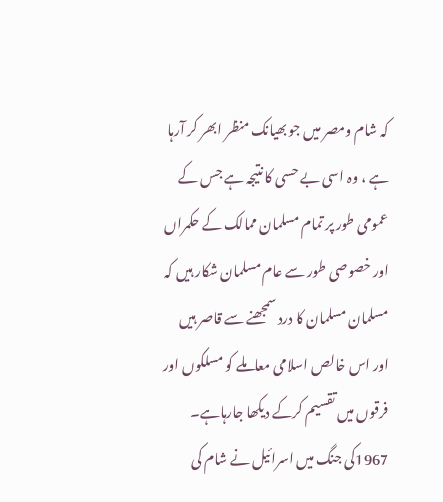کہ شام ومصر میں جو بھیانک منظر ابھر کر آرہا ہے ، وہ اسی بے حسی کا نتیجہ ہے جس کے عمومی طور پر تمام مسلمان ممالک کے حکمراں اور خصوصی طور سے عام مسلمان شکار ہیں کہ مسلمان مسلمان کا درد سمجھنے سے قاصر ہیں اور اس خالص اسلامی معاملے کو مسلکوں اور فرقوں میں تقسیم کرکے دیکھا جارہاہے۔
1967کی جنگ میں اسرائیل نے شام کی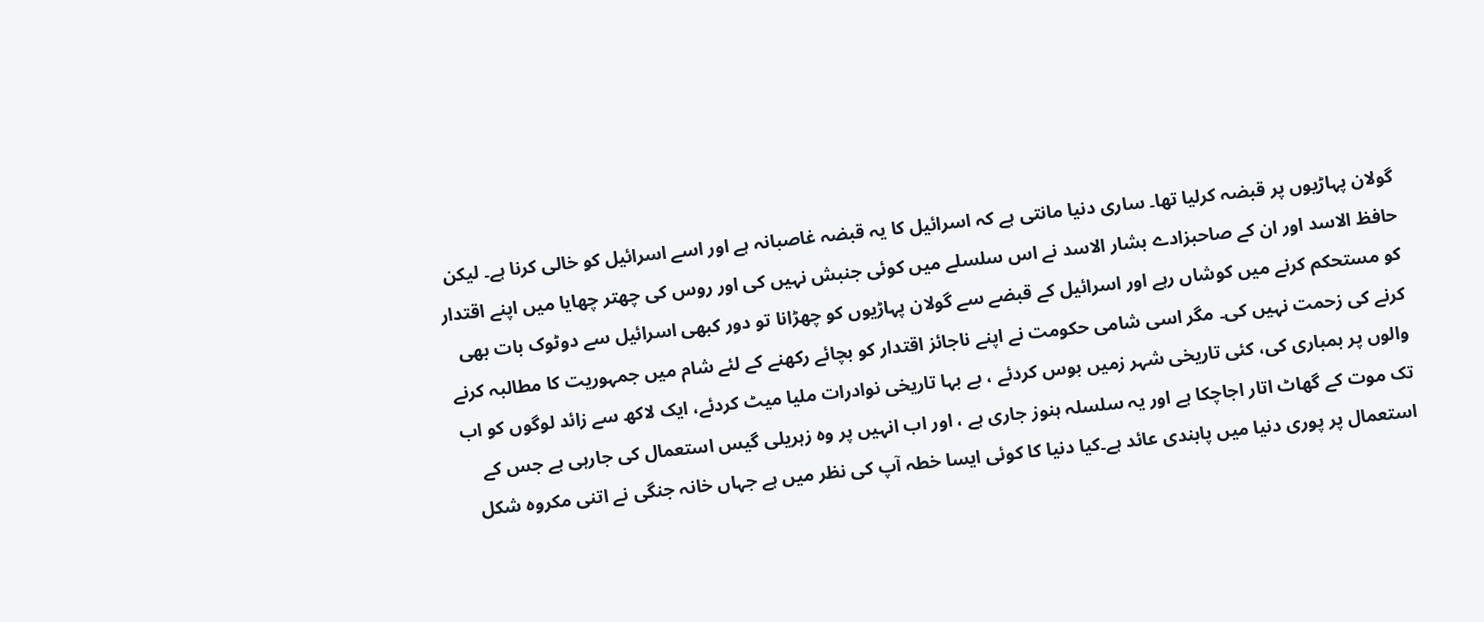گولان پہاڑیوں پر قبضہ کرلیا تھا۔ ساری دنیا مانتی ہے کہ اسرائیل کا یہ قبضہ غاصبانہ ہے اور اسے اسرائیل کو خالی کرنا ہے۔ لیکن حافظ الاسد اور ان کے صاحبزادے بشار الاسد نے اس سلسلے میں کوئی جنبش نہیں کی اور روس کی چھتر چھایا میں اپنے اقتدار کو مستحکم کرنے میں کوشاں رہے اور اسرائیل کے قبضے سے گولان پہاڑیوں کو چھڑانا تو دور کبھی اسرائیل سے دوٹوک بات بھی کرنے کی زحمت نہیں کی۔ مگر اسی شامی حکومت نے اپنے ناجائز اقتدار کو بچائے رکھنے کے لئے شام میں جمہوریت کا مطالبہ کرنے والوں پر بمباری کی، کئی تاریخی شہر زمیں بوس کردئے ، بے بہا تاریخی نوادرات ملیا میٹ کردئے، ایک لاکھ سے زائد لوگوں کو اب تک موت کے گھاٹ اتار اجاچکا ہے اور یہ سلسلہ ہنوز جاری ہے ، اور اب انہیں پر وہ زہریلی گیس استعمال کی جارہی ہے جس کے استعمال پر پوری دنیا میں پابندی عائد ہے۔کیا دنیا کا کوئی ایسا خطہ آپ کی نظر میں ہے جہاں خانہ جنگی نے اتنی مکروہ شکل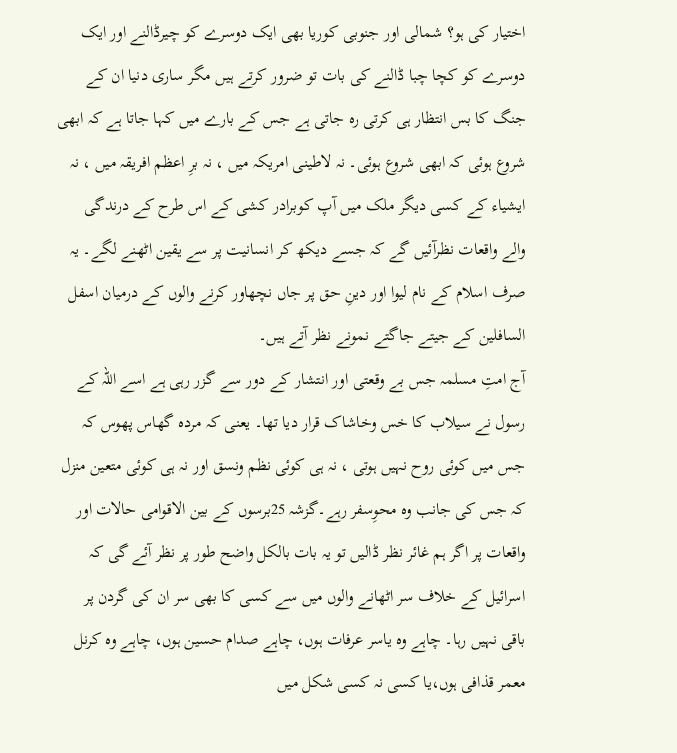اختیار کی ہو؟ شمالی اور جنوبی کوریا بھی ایک دوسرے کو چیرڈالنے اور ایک دوسرے کو کچا چبا ڈالنے کی بات تو ضرور کرتے ہیں مگر ساری دنیا ان کے جنگ کا بس انتظار ہی کرتی رہ جاتی ہے جس کے بارے میں کہا جاتا ہے کہ ابھی شروع ہوئی کہ ابھی شروع ہوئی۔ نہ لاطینی امریکہ میں ، نہ برِ اعظم افریقہ میں ، نہ ایشیاء کے کسی دیگر ملک میں آپ کوبرادر کشی کے اس طرح کے درندگی والے واقعات نظرآئیں گے کہ جسے دیکھ کر انسانیت پر سے یقین اٹھنے لگے۔ یہ صرف اسلام کے نام لیوا اور دینِ حق پر جاں نچھاور کرنے والوں کے درمیان اسفل السافلین کے جیتے جاگتے نمونے نظر آتے ہیں۔
آج امتِ مسلمہ جس بے وقعتی اور انتشار کے دور سے گزر رہی ہے اسے اللہ کے رسول نے سیلاب کا خس وخاشاک قرار دیا تھا۔ یعنی کہ مردہ گھاس پھوس کہ جس میں کوئی روح نہیں ہوتی ، نہ ہی کوئی نظم ونسق اور نہ ہی کوئی متعین منزل کہ جس کی جانب وہ محوِسفر رہے۔گزشہ 25برسوں کے بین الاقوامی حالات اور واقعات پر اگر ہم غائر نظر ڈالیں تو یہ بات بالکل واضح طور پر نظر آئے گی کہ اسرائیل کے خلاف سر اٹھانے والوں میں سے کسی کا بھی سر ان کی گردن پر باقی نہیں رہا۔ چاہے وہ یاسر عرفات ہوں، چاہے صدام حسین ہوں، چاہے وہ کرنل معمر قذافی ہوں،یا کسی نہ کسی شکل میں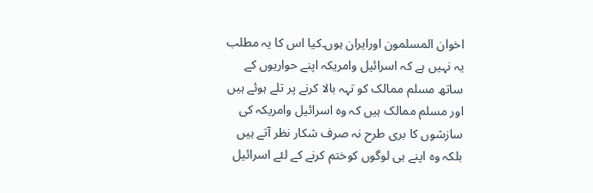اخوان المسلمون اورایران ہوں۔کیا اس کا یہ مطلب یہ نہیں ہے کہ اسرائیل وامریکہ اپنے حواریوں کے ساتھ مسلم ممالک کو تہہ بالا کرنے پر تلے ہوئے ہیں اور مسلم ممالک ہیں کہ وہ اسرائیل وامریکہ کی سازشوں کا بری طرح نہ صرف شکار نظر آتے ہیں بلکہ وہ اپنے ہی لوگوں کوختم کرنے کے لئے اسرائیل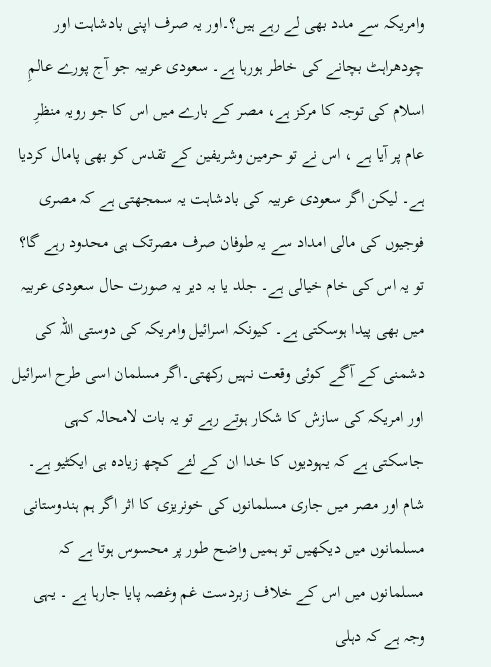وامریکہ سے مدد بھی لے رہے ہیں؟۔اور یہ صرف اپنی بادشاہت اور چودھراہٹ بچانے کی خاطر ہورہا ہے۔ سعودی عربیہ جو آج پورے عالمِ اسلام کی توجہ کا مرکز ہے، مصر کے بارے میں اس کا جو رویہ منظرِ عام پر آیا ہے ، اس نے تو حرمین وشریفین کے تقدس کو بھی پامال کردیا ہے۔ لیکن اگر سعودی عربیہ کی بادشاہت یہ سمجھتی ہے کہ مصری فوجیوں کی مالی امداد سے یہ طوفان صرف مصرتک ہی محدود رہے گا؟ تو یہ اس کی خام خیالی ہے۔ جلد یا بہ دیر یہ صورت حال سعودی عربیہ میں بھی پیدا ہوسکتی ہے۔ کیونکہ اسرائیل وامریکہ کی دوستی اللہ کی دشمنی کے آگے کوئی وقعت نہیں رکھتی۔اگر مسلمان اسی طرح اسرائیل اور امریکہ کی سازش کا شکار ہوتے رہے تو یہ بات لامحالہ کہی جاسکتی ہے کہ یہودیوں کا خدا ان کے لئے کچھ زیادہ ہی ایکٹیو ہے۔
شام اور مصر میں جاری مسلمانوں کی خونریزی کا اثر اگر ہم ہندوستانی مسلمانوں میں دیکھیں تو ہمیں واضح طور پر محسوس ہوتا ہے کہ مسلمانوں میں اس کے خلاف زبردست غم وغصہ پایا جارہا ہے ۔ یہی وجہ ہے کہ دہلی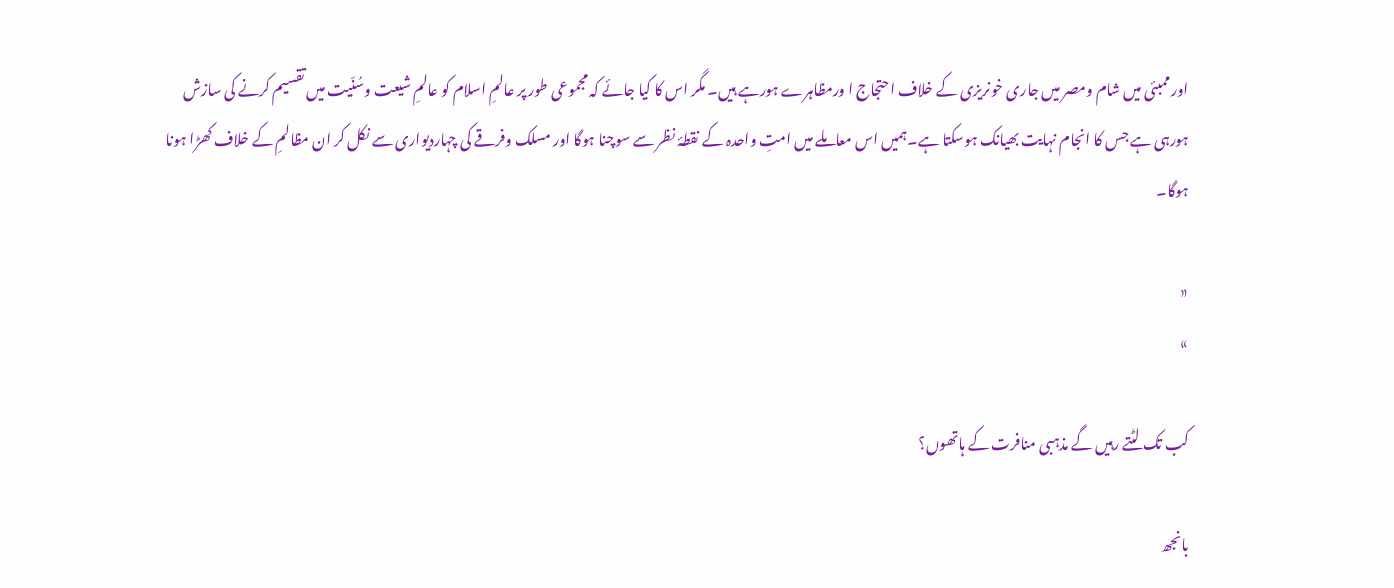اور ممبئی میں شام ومصر میں جاری خونریزی کے خلاف احتجاج ا ورمظاہرے ہورہے ہیں۔ مگر اس کا کیا جائے کہ مجموعی طور پر عالمِ اسلام کو عالمِ شیعت وسُنّیت میں تقسیم کرنے کی سازش ہورہی ہے جس کا انجام نہایت بھیانک ہوسکتا ہے۔ہمیں اس معاملے میں امتِ واحدہ کے نقطۂ نظر سے سوچنا ہوگا اور مسلک وفرقے کی چہاردیواری سے نکل کر ان مظالمِ کے خلاف کھڑا ہونا ہوگا۔

«
»

کب تک لٹتے رہیں گے مذہبی منافرت کے ہاتھوں؟

بانجھ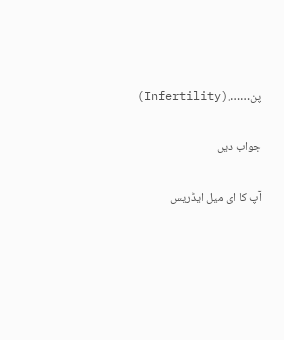پن…….(Infertility)

جواب دیں

آپ کا ای میل ایڈریس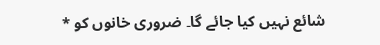شائع نہیں کیا جائے گا۔ ضروری خانوں کو *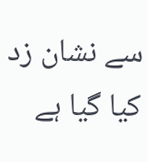سے نشان زد کیا گیا ہے